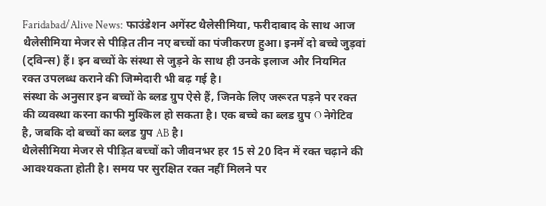Faridabad/Alive News: फाउंडेशन अगेंस्ट थैलेसीमिया, फरीदाबाद के साथ आज थैलेसीमिया मेजर से पीड़ित तीन नए बच्चों का पंजीकरण हुआ। इनमें दो बच्चे जुड़वां (ट्विन्स) हैं। इन बच्चों के संस्था से जुड़ने के साथ ही उनके इलाज और नियमित रक्त उपलब्ध कराने की जिम्मेदारी भी बढ़ गई है।
संस्था के अनुसार इन बच्चों के ब्लड ग्रुप ऐसे हैं, जिनके लिए जरूरत पड़ने पर रक्त की व्यवस्था करना काफी मुश्किल हो सकता है। एक बच्चे का ब्लड ग्रुप O नेगेटिव है, जबकि दो बच्चों का ब्लड ग्रुप AB है।
थैलेसीमिया मेजर से पीड़ित बच्चों को जीवनभर हर 15 से 20 दिन में रक्त चढ़ाने की आवश्यकता होती है। समय पर सुरक्षित रक्त नहीं मिलने पर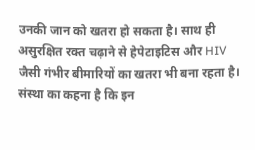उनकी जान को खतरा हो सकता है। साथ ही असुरक्षित रक्त चढ़ाने से हेपेटाइटिस और HIV जैसी गंभीर बीमारियों का खतरा भी बना रहता है।
संस्था का कहना है कि इन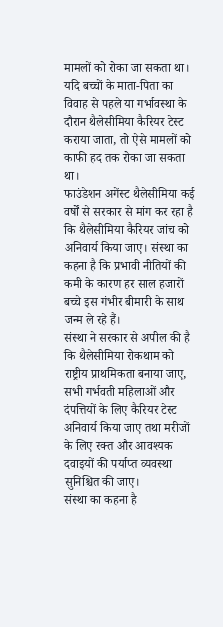मामलों को रोका जा सकता था। यदि बच्चों के माता-पिता का विवाह से पहले या गर्भावस्था के दौरान थैलेसीमिया कैरियर टेस्ट कराया जाता, तो ऐसे मामलों को काफी हद तक रोका जा सकता था।
फाउंडेशन अगेंस्ट थैलेसीमिया कई वर्षों से सरकार से मांग कर रहा है कि थैलेसीमिया कैरियर जांच को अनिवार्य किया जाए। संस्था का कहना है कि प्रभावी नीतियों की कमी के कारण हर साल हजारों बच्चे इस गंभीर बीमारी के साथ जन्म ले रहे हैं।
संस्था ने सरकार से अपील की है कि थैलेसीमिया रोकथाम को राष्ट्रीय प्राथमिकता बनाया जाए, सभी गर्भवती महिलाओं और दंपत्तियों के लिए कैरियर टेस्ट अनिवार्य किया जाए तथा मरीजों के लिए रक्त और आवश्यक दवाइयों की पर्याप्त व्यवस्था सुनिश्चित की जाए।
संस्था का कहना है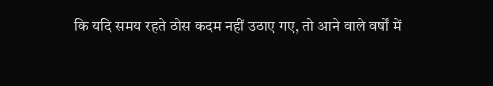कि यदि समय रहते ठोस कदम नहीं उठाए गए, तो आने वाले वर्षों में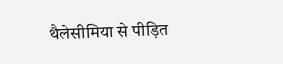थैलेसीमिया से पीड़ित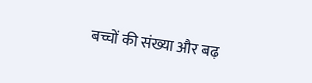बच्चों की संख्या और बढ़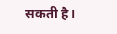सकती है।